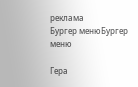реклама
Бургер менюБургер меню

Гера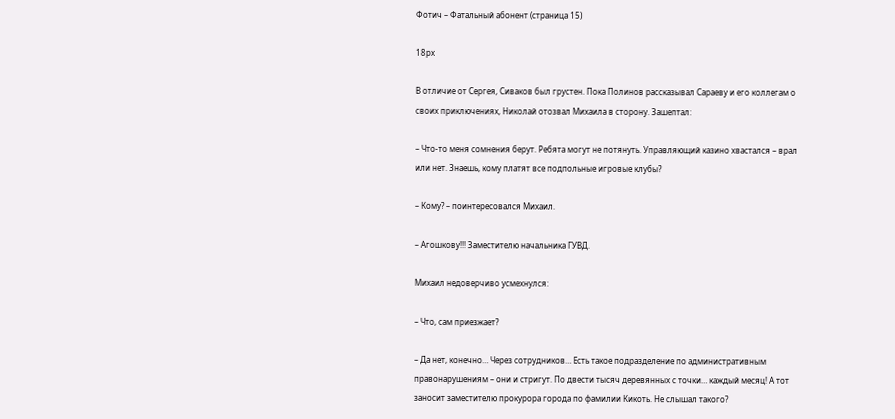Фотич – Фатальный абонент (страница 15)

18px

В отличие от Сергея, Сиваков был грустен. Пока Полинов рассказывал Сараеву и его коллегам о своих приключениях, Николай отозвал Михаила в сторону. Зашептал:

– Что-то меня сомнения берут. Ребята могут не потянуть. Управляющий казино хвастался – врал или нет. Знаешь, кому платят все подпольные игровые клубы?

– Кому? – поинтересовался Михаил.

– Агошкову!!! Заместителю начальника ГУВД.

Михаил недоверчиво усмехнулся:

– Что, сам приезжает?

– Да нет, конечно… Через сотрудников… Есть такое подразделение по административным правонарушениям – они и стригут. По двести тысяч деревянных с точки… каждый месяц! А тот заносит заместителю прокурора города по фамилии Кикоть. Не слышал такого?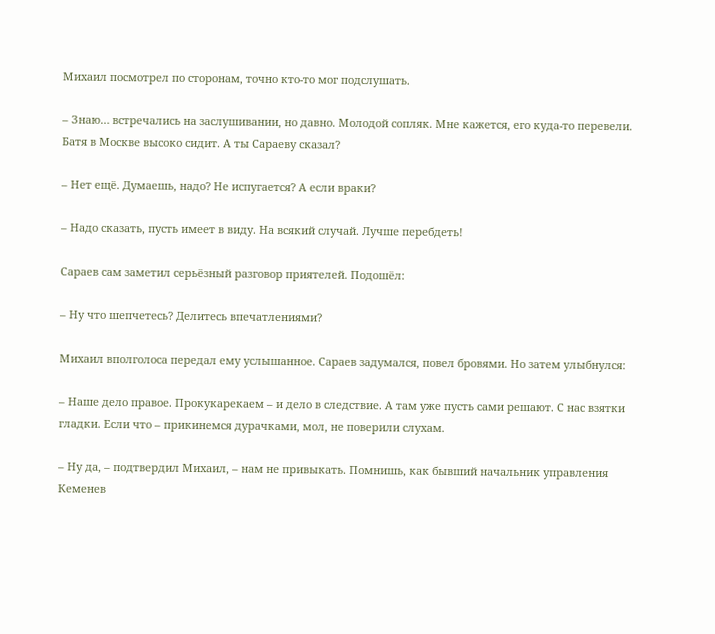Михаил посмотрел по сторонам, точно кто-то мог подслушать.

– Знаю… встречались на заслушивании, но давно. Молодой сопляк. Мне кажется, его куда-то перевели. Батя в Москве высоко сидит. А ты Сараеву сказал?

– Нет ещё. Думаешь, надо? Не испугается? А если враки?

– Надо сказать, пусть имеет в виду. На всякий случай. Лучше перебдеть!

Сараев сам заметил серьёзный разговор приятелей. Подошёл:

– Ну что шепчетесь? Делитесь впечатлениями?

Михаил вполголоса передал ему услышанное. Сараев задумался, повел бровями. Но затем улыбнулся:

– Наше дело правое. Прокукарекаем – и дело в следствие. А там уже пусть сами решают. С нас взятки гладки. Если что – прикинемся дурачками, мол, не поверили слухам.

– Ну да, – подтвердил Михаил, – нам не привыкать. Помнишь, как бывший начальник управления Кеменев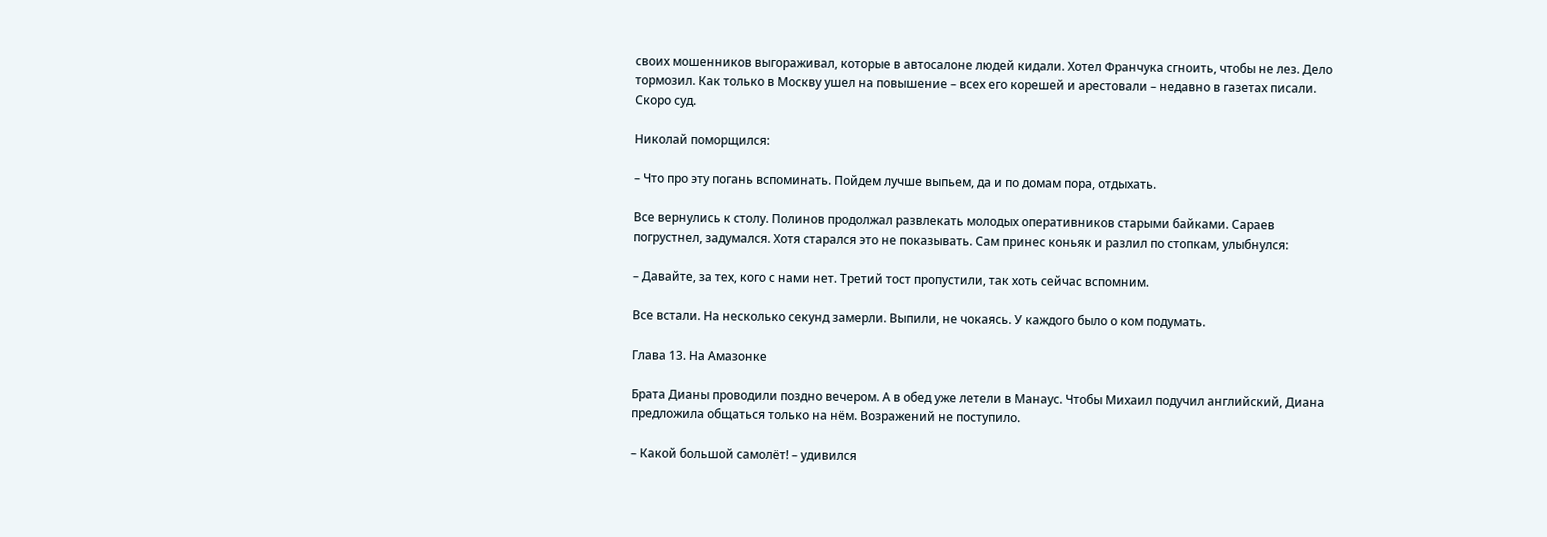своих мошенников выгораживал, которые в автосалоне людей кидали. Хотел Франчука сгноить, чтобы не лез. Дело тормозил. Как только в Москву ушел на повышение – всех его корешей и арестовали – недавно в газетах писали. Скоро суд.

Николай поморщился:

– Что про эту погань вспоминать. Пойдем лучше выпьем, да и по домам пора, отдыхать.

Все вернулись к столу. Полинов продолжал развлекать молодых оперативников старыми байками. Сараев погрустнел, задумался. Хотя старался это не показывать. Сам принес коньяк и разлил по стопкам, улыбнулся:

– Давайте, за тех, кого с нами нет. Третий тост пропустили, так хоть сейчас вспомним.

Все встали. На несколько секунд замерли. Выпили, не чокаясь. У каждого было о ком подумать.

Глава 13. На Амазонке

Брата Дианы проводили поздно вечером. А в обед уже летели в Манаус. Чтобы Михаил подучил английский, Диана предложила общаться только на нём. Возражений не поступило.

– Какой большой самолёт! – удивился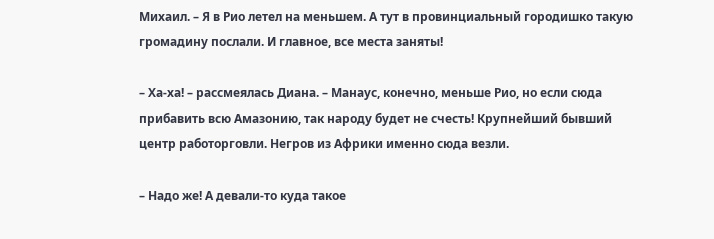Михаил. – Я в Рио летел на меньшем. А тут в провинциальный городишко такую громадину послали. И главное, все места заняты!

– Ха-ха! – рассмеялась Диана. – Манаус, конечно, меньше Рио, но если сюда прибавить всю Амазонию, так народу будет не счесть! Крупнейший бывший центр работорговли. Негров из Африки именно сюда везли.

– Надо же! А девали-то куда такое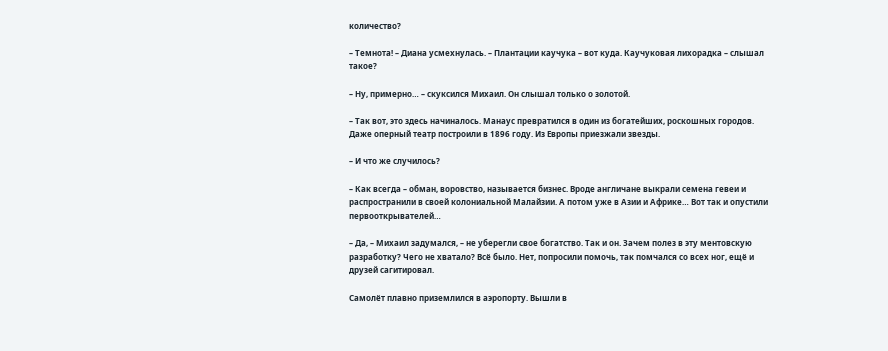количество?

– Темнота! – Диана усмехнулась. – Плантации каучука – вот куда. Каучуковая лихорадка – слышал такое?

– Ну, примерно… – скуксился Михаил. Он слышал только о золотой.

– Так вот, это здесь начиналось. Манаус превратился в один из богатейших, роскошных городов. Даже оперный театр построили в 1896 году. Из Европы приезжали звезды.

– И что же случилось?

– Как всегда – обман, воровство, называется бизнес. Вроде англичане выкрали семена гевеи и распространили в своей колониальной Малайзии. А потом уже в Азии и Африке… Вот так и опустили первооткрывателей…

– Да, – Михаил задумался, – не уберегли свое богатство. Так и он. Зачем полез в эту ментовскую разработку? Чего не хватало? Всё было. Нет, попросили помочь, так помчался со всех ног, ещё и друзей сагитировал.

Самолёт плавно приземлился в аэропорту. Вышли в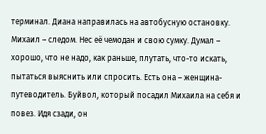терминал. Диана направилась на автобусную остановку. Михаил – следом. Нес её чемодан и свою сумку. Думал – хорошо, что не надо, как раньше, плутать, что-то искать, пытаться выяснить или спросить. Есть она – женщина-путеводитель. Буйвол, который посадил Михаила на себя и повез. Идя сзади, он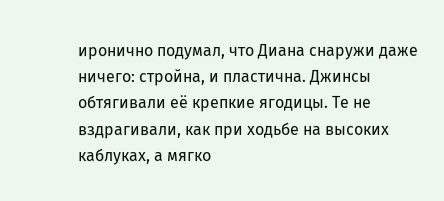иронично подумал, что Диана снаружи даже ничего: стройна, и пластична. Джинсы обтягивали её крепкие ягодицы. Те не вздрагивали, как при ходьбе на высоких каблуках, а мягко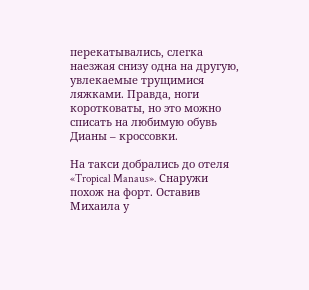перекатывались, слегка наезжая снизу одна на другую, увлекаемые трущимися ляжками. Правда, ноги коротковаты, но это можно списать на любимую обувь Дианы – кроссовки.

На такси добрались до отеля «Tropical Manaus». Снаружи похож на форт. Оставив Михаила у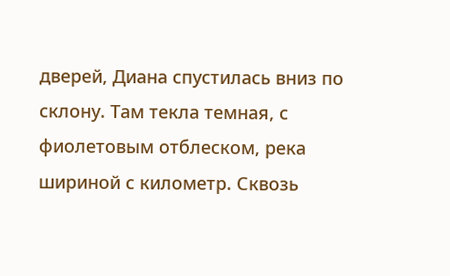дверей, Диана спустилась вниз по склону. Там текла темная, с фиолетовым отблеском, река шириной с километр. Сквозь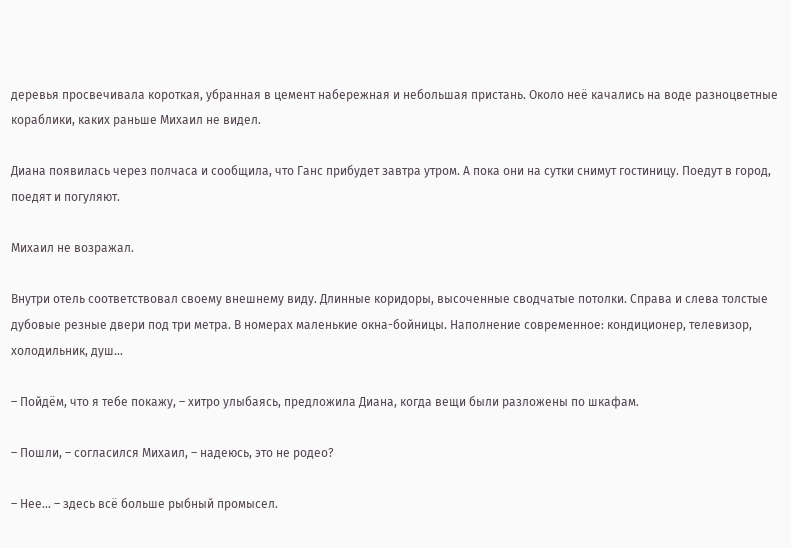деревья просвечивала короткая, убранная в цемент набережная и небольшая пристань. Около неё качались на воде разноцветные кораблики, каких раньше Михаил не видел.

Диана появилась через полчаса и сообщила, что Ганс прибудет завтра утром. А пока они на сутки снимут гостиницу. Поедут в город, поедят и погуляют.

Михаил не возражал.

Внутри отель соответствовал своему внешнему виду. Длинные коридоры, высоченные сводчатые потолки. Справа и слева толстые дубовые резные двери под три метра. В номерах маленькие окна-бойницы. Наполнение современное: кондиционер, телевизор, холодильник, душ…

– Пойдём, что я тебе покажу, – хитро улыбаясь, предложила Диана, когда вещи были разложены по шкафам.

– Пошли, – согласился Михаил, – надеюсь, это не родео?

– Нее… – здесь всё больше рыбный промысел.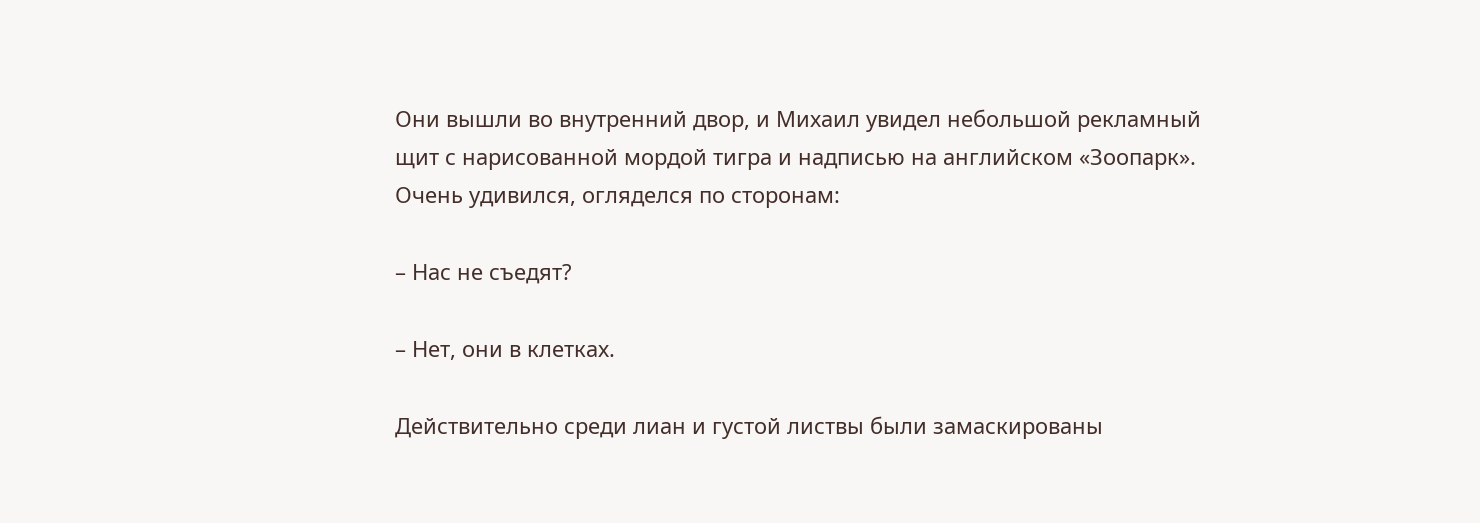Они вышли во внутренний двор, и Михаил увидел небольшой рекламный щит с нарисованной мордой тигра и надписью на английском «Зоопарк». Очень удивился, огляделся по сторонам:

– Нас не съедят?

– Нет, они в клетках.

Действительно среди лиан и густой листвы были замаскированы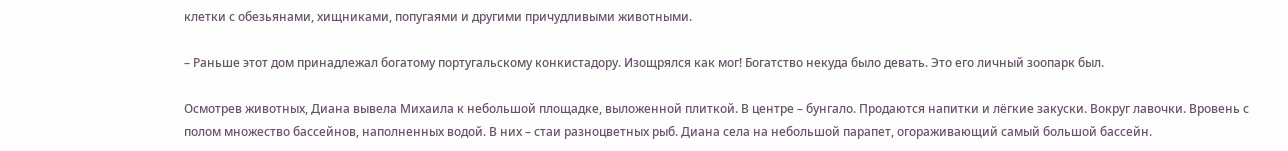клетки с обезьянами, хищниками, попугаями и другими причудливыми животными.

– Раньше этот дом принадлежал богатому португальскому конкистадору. Изощрялся как мог! Богатство некуда было девать. Это его личный зоопарк был.

Осмотрев животных, Диана вывела Михаила к небольшой площадке, выложенной плиткой. В центре – бунгало. Продаются напитки и лёгкие закуски. Вокруг лавочки. Вровень с полом множество бассейнов, наполненных водой. В них – стаи разноцветных рыб. Диана села на небольшой парапет, огораживающий самый большой бассейн.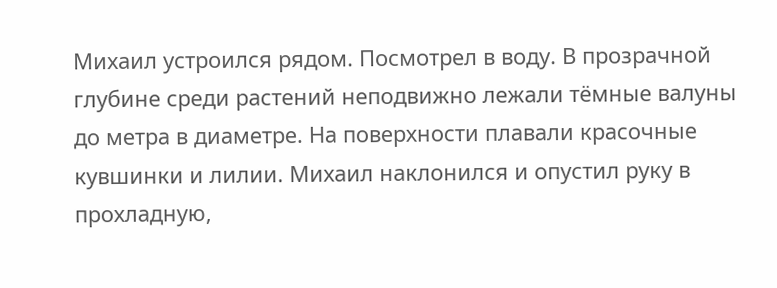Михаил устроился рядом. Посмотрел в воду. В прозрачной глубине среди растений неподвижно лежали тёмные валуны до метра в диаметре. На поверхности плавали красочные кувшинки и лилии. Михаил наклонился и опустил руку в прохладную,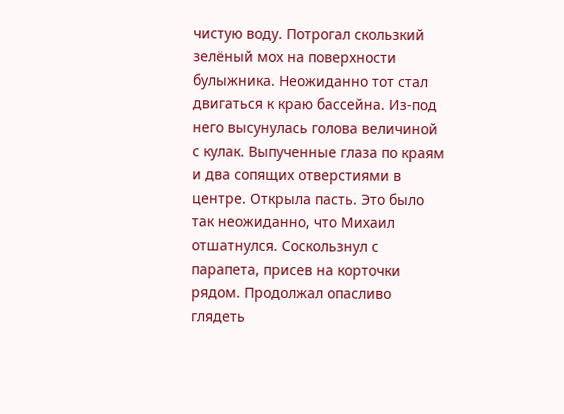чистую воду. Потрогал скользкий зелёный мох на поверхности булыжника. Неожиданно тот стал двигаться к краю бассейна. Из-под него высунулась голова величиной с кулак. Выпученные глаза по краям и два сопящих отверстиями в центре. Открыла пасть. Это было так неожиданно, что Михаил отшатнулся. Соскользнул с парапета, присев на корточки рядом. Продолжал опасливо глядеть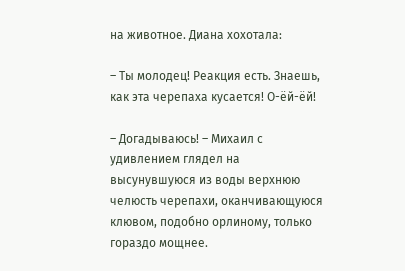на животное. Диана хохотала:

– Ты молодец! Реакция есть. Знаешь, как эта черепаха кусается! О-ёй-ёй!

– Догадываюсь! – Михаил с удивлением глядел на высунувшуюся из воды верхнюю челюсть черепахи, оканчивающуюся клювом, подобно орлиному, только гораздо мощнее.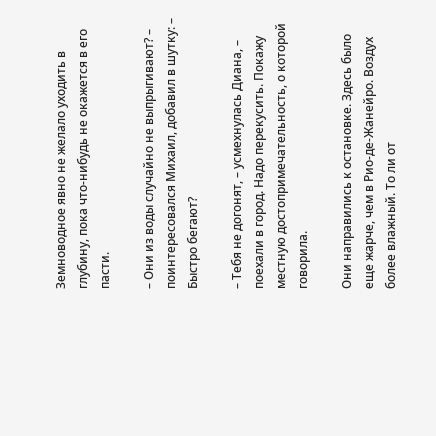Земноводное явно не желало уходить в глубину, пока что-нибудь не окажется в его пасти.

– Они из воды случайно не выпрыгивают? – поинтересовался Михаил, добавил в шутку: – Быстро бегают?

– Тебя не догонят, – усмехнулась Диана, – поехали в город. Надо перекусить. Покажу местную достопримечательность, о которой говорила.

Они направились к остановке. Здесь было еще жарче, чем в Рио-де-Жанейро. Воздух более влажный. То ли от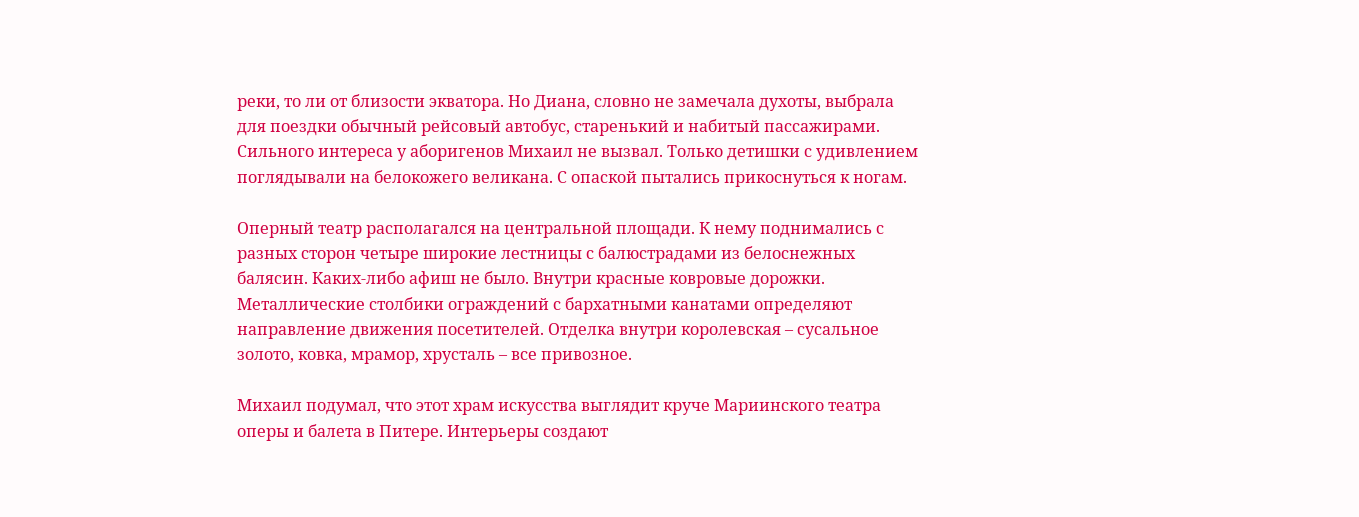реки, то ли от близости экватора. Но Диана, словно не замечала духоты, выбрала для поездки обычный рейсовый автобус, старенький и набитый пассажирами. Сильного интереса у аборигенов Михаил не вызвал. Только детишки с удивлением поглядывали на белокожего великана. С опаской пытались прикоснуться к ногам.

Оперный театр располагался на центральной площади. К нему поднимались с разных сторон четыре широкие лестницы с балюстрадами из белоснежных балясин. Каких-либо афиш не было. Внутри красные ковровые дорожки. Металлические столбики ограждений с бархатными канатами определяют направление движения посетителей. Отделка внутри королевская – сусальное золото, ковка, мрамор, хрусталь – все привозное.

Михаил подумал, что этот храм искусства выглядит круче Мариинского театра оперы и балета в Питере. Интерьеры создают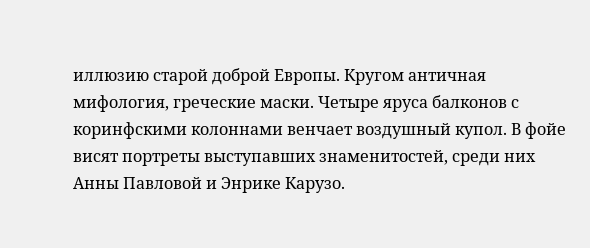иллюзию старой доброй Европы. Кругом античная мифология, греческие маски. Четыре яруса балконов с коринфскими колоннами венчает воздушный купол. В фойе висят портреты выступавших знаменитостей, среди них Анны Павловой и Энрике Карузо.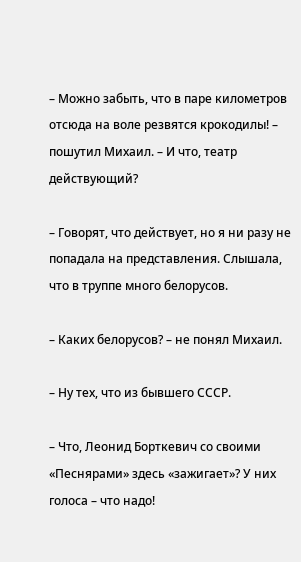– Можно забыть, что в паре километров отсюда на воле резвятся крокодилы! – пошутил Михаил. – И что, театр действующий?

– Говорят, что действует, но я ни разу не попадала на представления. Слышала, что в труппе много белорусов.

– Каких белорусов? – не понял Михаил.

– Ну тех, что из бывшего СССР.

– Что, Леонид Борткевич со своими «Песнярами» здесь «зажигает»? У них голоса – что надо!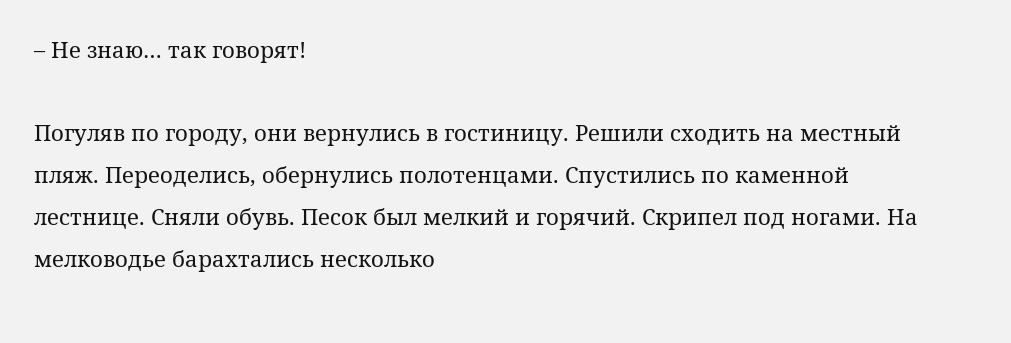– Не знаю… так говорят!

Погуляв по городу, они вернулись в гостиницу. Решили сходить на местный пляж. Переоделись, обернулись полотенцами. Спустились по каменной лестнице. Сняли обувь. Песок был мелкий и горячий. Скрипел под ногами. На мелководье барахтались несколько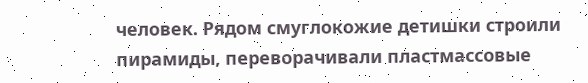человек. Рядом смуглокожие детишки строили пирамиды, переворачивали пластмассовые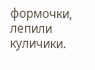формочки, лепили куличики.